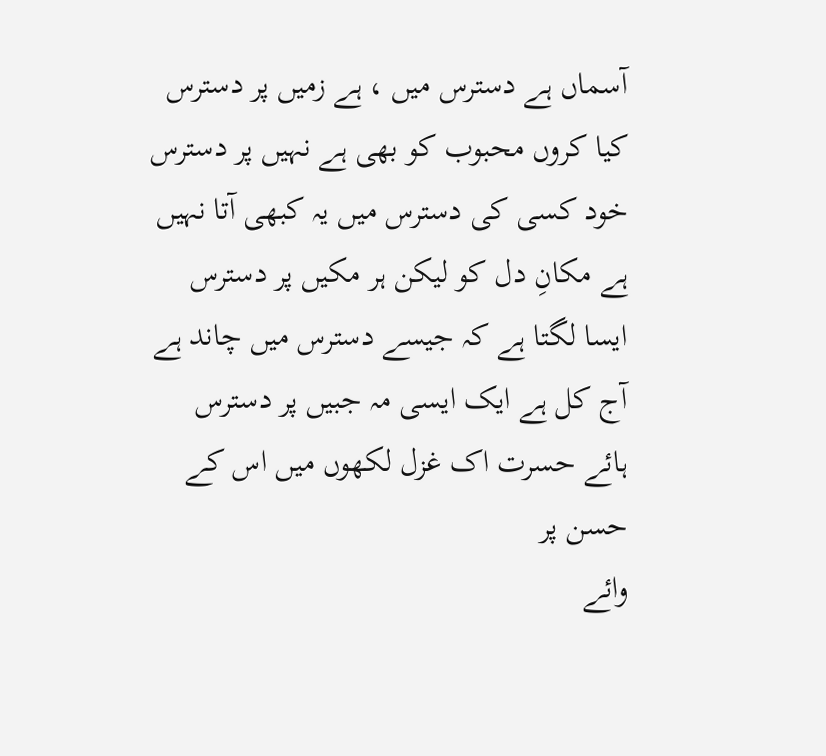آسماں ہے دسترس میں ، ہے زمیں پر دسترس
کیا کروں محبوب کو بھی ہے نہیں پر دسترس
خود کسی کی دسترس میں یہ کبھی آتا نہیں
ہے مکانِ دل کو لیکن ہر مکیں پر دسترس
ایسا لگتا ہے کہ جیسے دسترس میں چاند ہے
آج کل ہے ایک ایسی مہ جبیں پر دسترس
ہائے حسرت اک غزل لکھوں میں اس کے حسن پر
وائے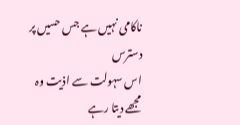ناکامی نہیں ہے جس حسیں پر دسترس
اس سہولت سے اذیت وہ مجھے دیتا رہے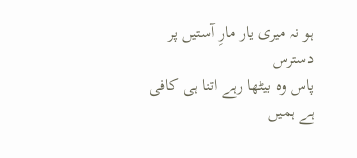ہو نہ میری یار مارِ آستیں پر دسترس
پاس وہ بیٹھا رہے اتنا ہی کافی ہے ہمیں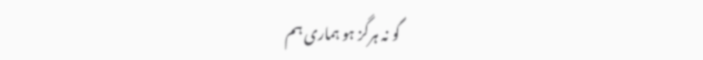گو نہ ہرگز ہو ہماری ہم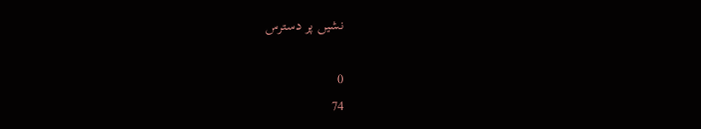نشیں پر دسترس

0
74